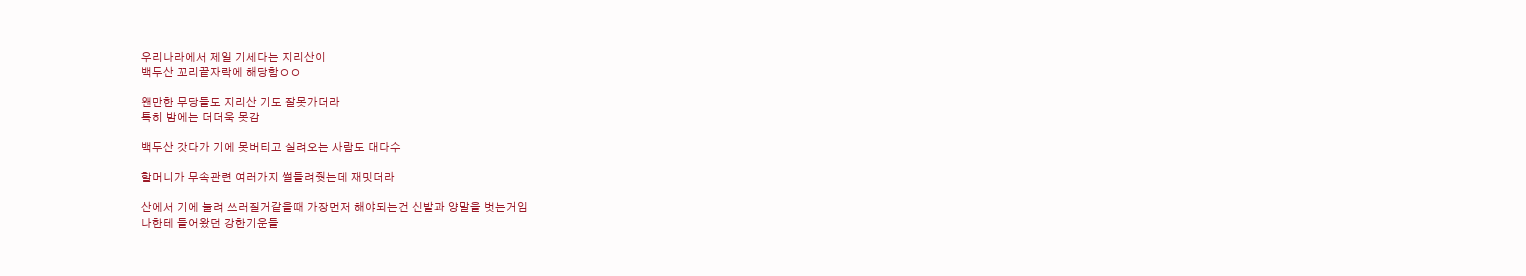우리나라에서 제일 기세다는 지리산이
백두산 꼬리끝자락에 해당함ㅇㅇ

왠만한 무당들도 지리산 기도 잘못가더라
특히 밤에는 더더욱 못감

백두산 갓다가 기에 못버티고 실려오는 사람도 대다수

할머니가 무속관련 여러가지 썰들려줫는데 재밋더라

산에서 기에 눌려 쓰러질거같을때 가장먼저 해야되는건 신발과 양말을 벗는거임
나한테 들어왔던 강한기운들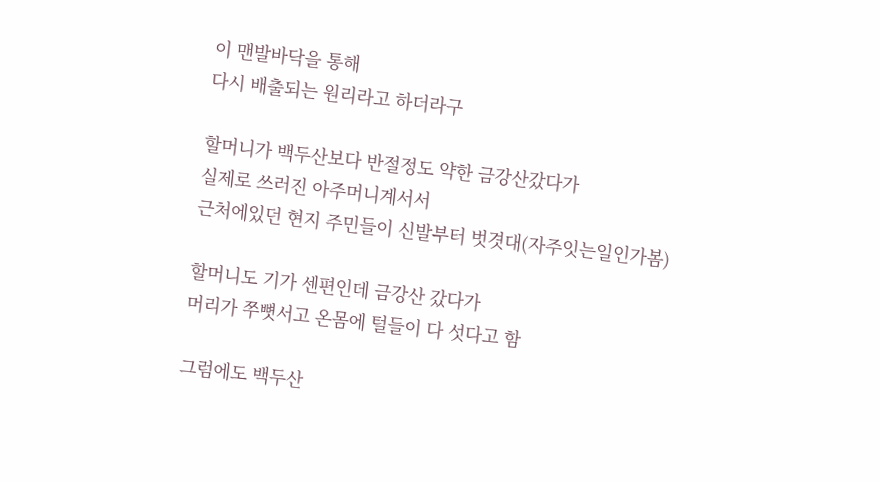이 맨발바닥을 통해
다시 배출되는 원리라고 하더라구

할머니가 백두산보다 반절정도 약한 금강산갔다가
실제로 쓰러진 아주머니계서서
근처에있던 현지 주민들이 신발부터 벗겻대(자주잇는일인가봄)

할머니도 기가 센편인데 금강산 갔다가
머리가 쭈뼛서고 온몸에 털들이 다 섯다고 함

그럼에도 백두산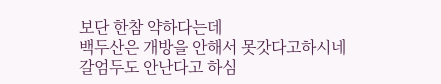보단 한참 약하다는데
백두산은 개방을 안해서 못갓다고하시네
갈엄두도 안난다고 하심